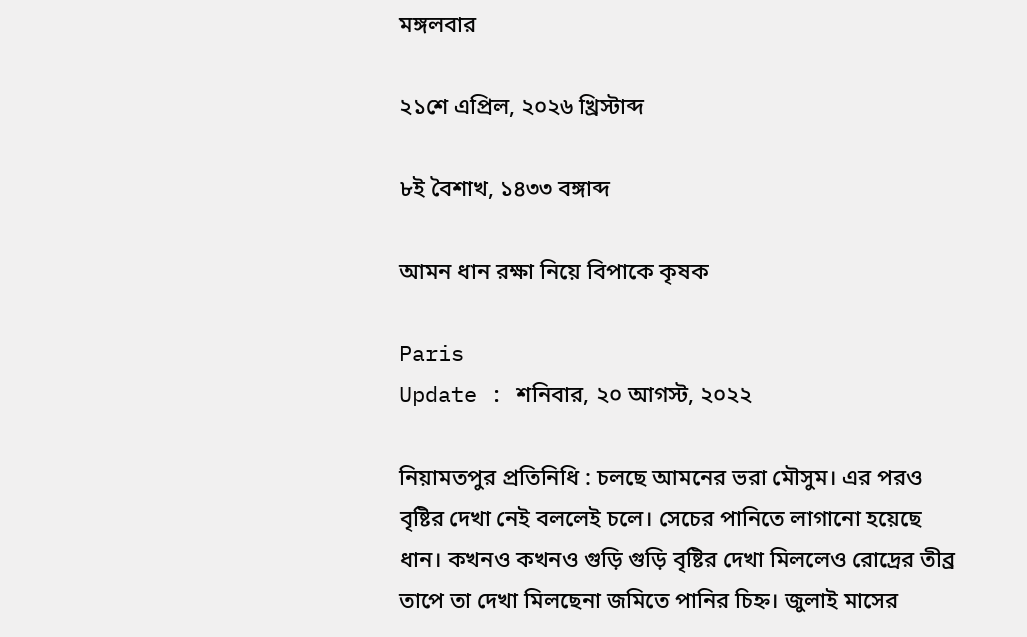মঙ্গলবার

২১শে এপ্রিল, ২০২৬ খ্রিস্টাব্দ

৮ই বৈশাখ, ১৪৩৩ বঙ্গাব্দ

আমন ধান রক্ষা নিয়ে বিপাকে কৃষক

Paris
Update : শনিবার, ২০ আগস্ট, ২০২২

নিয়ামতপুর প্রতিনিধি : চলছে আমনের ভরা মৌসুম। এর পরও বৃষ্টির দেখা নেই বললেই চলে। সেচের পানিতে লাগানো হয়েছে ধান। কখনও কখনও গুড়ি গুড়ি বৃষ্টির দেখা মিললেও রোদ্রের তীব্র তাপে তা দেখা মিলছেনা জমিতে পানির চিহ্ন। জুলাই মাসের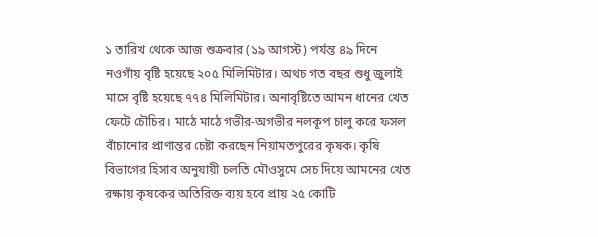১ তারিখ থেকে আজ শুক্রবার (১৯ আগস্ট) পর্যন্ত ৪৯ দিনে নওগাঁয় বৃষ্টি হয়েছে ২০৫ মিলিমিটার। অথচ গত বছর শুধু জুলাই মাসে বৃষ্টি হয়েছে ৭৭৪ মিলিমিটার। অনাবৃষ্টিতে আমন ধানের খেত ফেটে চৌচির। মাঠে মাঠে গভীর-অগভীর নলকূপ চালু করে ফসল বাঁচানোর প্রাণান্তর চেষ্টা করছেন নিয়ামতপুরের কৃষক। কৃষি বিভাগের হিসাব অনুযায়ী চলতি মৌওসুমে সেচ দিয়ে আমনের খেত রক্ষায় কৃষকের অতিরিক্ত ব্যয় হবে প্রায় ২৫ কোটি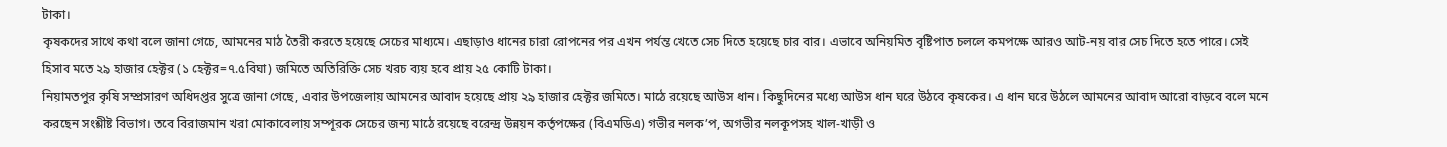টাকা।
কৃষকদের সাথে কথা বলে জানা গেচে, আমনের মাঠ তৈরী করতে হয়েছে সেচের মাধ্যমে। এছাড়াও ধানের চারা রোপনের পর এখন পর্যন্ত খেতে সেচ দিতে হয়েছে চার বার। এভাবে অনিয়মিত বৃষ্টিপাত চললে কমপক্ষে আরও আট-নয় বার সেচ দিতে হতে পারে। সেই হিসাব মতে ২৯ হাজার হেক্টর (১ হেক্টর=৭.৫বিঘা) জমিতে অতিরিক্তি সেচ খরচ ব্যয় হবে প্রায় ২৫ কোটি টাকা।
নিয়ামতপুর কৃষি সম্প্রসারণ অধিদপ্তর সুত্রে জানা গেছে, এবার উপজেলায় আমনের আবাদ হয়েছে প্রায় ২৯ হাজার হেক্টর জমিতে। মাঠে রয়েছে আউস ধান। কিছুদিনের মধ্যে আউস ধান ঘরে উঠবে কৃষকের। এ ধান ঘরে উঠলে আমনের আবাদ আরো বাড়বে বলে মনে করছেন সংশ্লীষ্ট বিভাগ। তবে বিরাজমান খরা মোকাবেলায় সম্পূরক সেচের জন্য মাঠে রয়েছে বরেন্দ্র উন্নয়ন কর্তৃপক্ষের (বিএমডিএ) গভীর নলক’প, অগভীর নলকূপসহ খাল-খাড়ী ও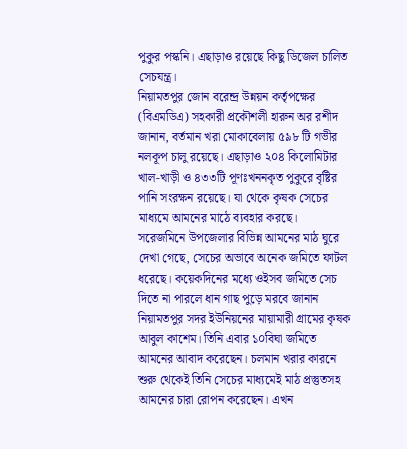পুকুর পস্কনি। এছাড়াও রয়েছে কিছু ডিজেল চালিত সেচযন্ত্র।
নিয়ামতপুর জোন বরেন্দ্র উন্নয়ন কর্তৃপক্ষের (বিএমডিএ) সহকারী প্রকৌশলী হারুন অর রশীদ জানান, বর্তমান খরা মোকাবেলায় ৫৯৮ টি গভীর নলকূপ চালু রয়েছে। এছাড়াও ২০৪ কিলোমিটার খাল-খাড়ী ও ৪৩৩টি পূণঃখননকৃত পুকুরে বৃষ্টির পানি সংরক্ষন রয়েছে। যা থেকে কৃষক সেচের মাধ্যমে আমনের মাঠে ব্যবহার করছে।
সরেজমিনে উপজেলার বিভিন্ন আমনের মাঠ ঘুরে দেখা গেছে, সেচের অভাবে অনেক জমিতে ফাটল ধরেছে। কয়েকদিনের মধ্যে ওইসব জমিতে সেচ দিতে না পারলে ধান গাছ পুড়ে মরবে জানান নিয়ামতপুর সদর ইউনিয়নের মায়ামারী গ্রামের কৃষক আবুল কাশেম। তিনি এবার ১০বিঘা জমিতে আমনের আবাদ করেছেন। চলমান খরার কারনে শুরু থেকেই তিনি সেচের মাধ্যমেই মাঠ প্রস্তুতসহ আমনের চারা রোপন করেছেন। এখন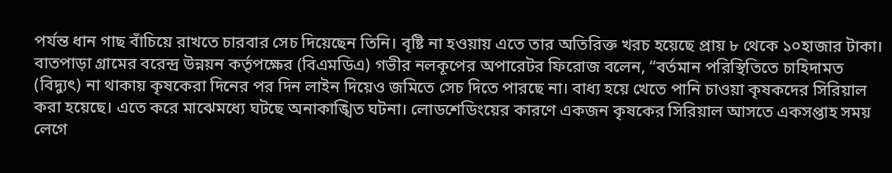পর্যন্ত ধান গাছ বাঁচিয়ে রাখতে চারবার সেচ দিয়েছেন তিনি। বৃষ্টি না হওয়ায় এতে তার অতিরিক্ত খরচ হয়েছে প্রায় ৮ থেকে ১০হাজার টাকা।
বাতপাড়া গ্রামের বরেন্দ্র উন্নয়ন কর্তৃপক্ষের (বিএমডিএ) গভীর নলকূপের অপারেটর ফিরোজ বলেন, “বর্তমান পরিস্থিতিতে চাহিদামত (বিদ্যুৎ) না থাকায় কৃষকেরা দিনের পর দিন লাইন দিয়েও জমিতে সেচ দিতে পারছে না। বাধ্য হয়ে খেতে পানি চাওয়া কৃষকদের সিরিয়াল করা হয়েছে। এতে করে মাঝেমধ্যে ঘটছে অনাকাঙ্খিত ঘটনা। লোডশেডিংয়ের কারণে একজন কৃষকের সিরিয়াল আসতে একসপ্তাহ সময় লেগে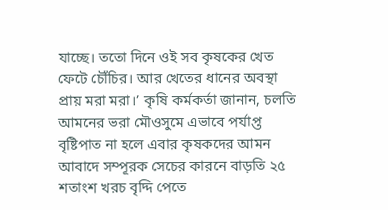যাচ্ছে। ততো দিনে ওই সব কৃষকের খেত ফেটে চৌঁচির। আর খেতের ধানের অবস্থা প্রায় মরা মরা।’ কৃষি কর্মকর্তা জানান, চলতি আমনের ভরা মৌওসুমে এভাবে পর্যাপ্ত বৃষ্টিপাত না হলে এবার কৃষকদের আমন আবাদে সম্পূরক সেচের কারনে বাড়তি ২৫ শতাংশ খরচ বৃদ্দি পেতে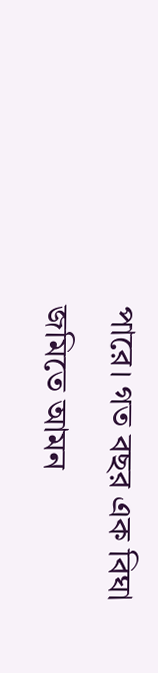পারে। গত বছর এক বিঘা জমিতে আমন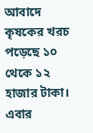আবাদে কৃষকের খরচ পড়েছে ১০ থেকে ১২ হাজার টাকা। এবার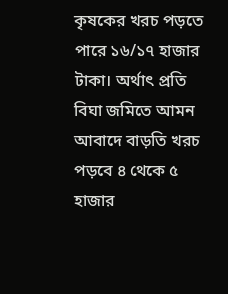কৃষকের খরচ পড়তে পারে ১৬/১৭ হাজার টাকা। অর্থাৎ প্রতি বিঘা জমিতে আমন আবাদে বাড়তি খরচ পড়বে ৪ থেকে ৫ হাজার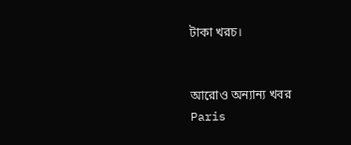টাকা খরচ।


আরোও অন্যান্য খবর
Paris